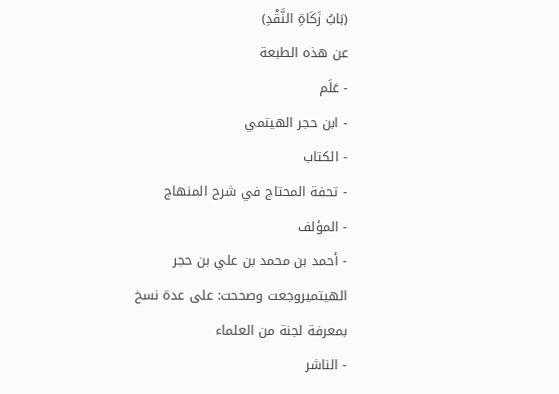(بَابُ زَكَاةِ النَّقْدِ)
عن هذه الطبعة
- عَلَم
- ابن حجر الهيتمي
- الكتاب
- تحفة المحتاج في شرح المنهاج
- المؤلف
- أحمد بن محمد بن علي بن حجر الهيتميروجعت وصححت: على عدة نسخ بمعرفة لجنة من العلماء
- الناشر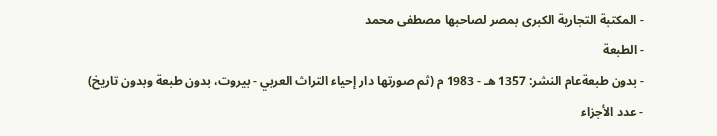- المكتبة التجارية الكبرى بمصر لصاحبها مصطفى محمد
- الطبعة
- بدون طبعةعام النشر: 1357 هـ - 1983 م (ثم صورتها دار إحياء التراث العربي - بيروت، بدون طبعة وبدون تاريخ)
- عدد الأجزاء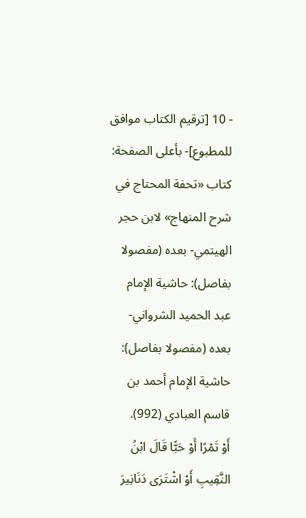- 10 [ترقيم الكتاب موافق للمطبوع]- بأعلى الصفحة: كتاب «تحفة المحتاج في شرح المنهاج» لابن حجر الهيتمي- بعده (مفصولا بفاصل): حاشية الإمام عبد الحميد الشرواني- بعده (مفصولا بفاصل): حاشية الإمام أحمد بن قاسم العبادي (992).
أَوْ تَمْرًا أَوْ حَبًّا قَالَ ابْنُ النَّقِيبِ أَوْ اشْتَرَى دَنَانِيرَ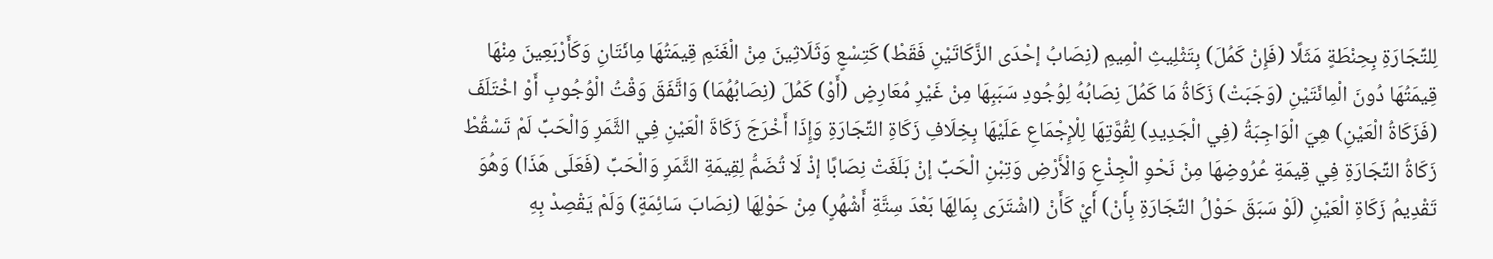لِلتِّجَارَةِ بِحِنْطَةٍ مَثَلًا (فَإِنْ كَمُلَ) بِتَثْلِيثِ الْمِيمِ (نِصَابُ إحْدَى الزَّكَاتَيْنِ فَقَطْ) كَتِسْعٍ وَثَلَاثِينَ مِنْ الْغَنَمِ قِيمَتُهَا مِائَتَانِ وَكَأَرْبَعِينَ مِنْهَا قِيمَتُهَا دُونَ الْمِائَتَيْنِ (وَجَبَتْ) زَكَاةُ مَا كَمُلَ نِصَابُهُ لِوُجُودِ سَبَبِهَا مِنْ غَيْرِ مُعَارِضٍ (أَوْ) كَمُلَ (نِصَابُهُمَا) وَاتَّفَقَ وَقْتُ الْوُجُوبِ أَوْ اخْتَلَفَ (فَزَكَاةُ الْعَيْنِ) هِيَ الْوَاجِبَةُ (فِي الْجَدِيدِ) لِقُوَّتِهَا لِلْإِجْمَاعِ عَلَيْهَا بِخِلَافِ زَكَاةِ التِّجَارَةِ وَإِذَا أَخْرَجَ زَكَاةَ الْعَيْنِ فِي الثَّمَرِ وَالْحَبِّ لَمْ تَسْقُطْ زَكَاةُ التِّجَارَةِ فِي قِيمَةِ عُرُوضِهَا مِنْ نَحْوِ الْجِذْعِ وَالْأَرْضِ وَتِبْنِ الْحَبِّ إنْ بَلَغَتْ نِصَابًا إذْ لَا تُضَمُّ لِقِيمَةِ الثَّمَرِ وَالْحَبِّ (فَعَلَى هَذَا) وَهُوَ تَقْدِيمُ زَكَاةِ الْعَيْنِ (لَوْ سَبَقَ حَوْلُ التِّجَارَةِ بِأَنْ) أَيْ كَأَنْ (اشْتَرَى بِمَالِهَا بَعْدَ سِتَّةِ أَشْهُرٍ) مِنْ حَوْلِهَا (نِصَابَ سَائِمَةٍ) وَلَمْ يَقْصِدْ بِهِ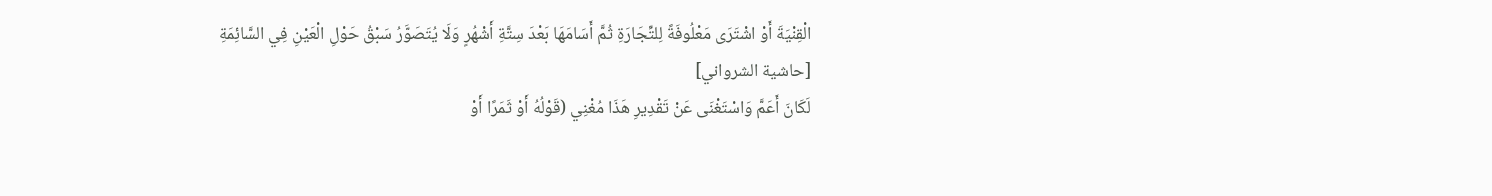الْقِنْيَةَ أَوْ اشْتَرَى مَعْلُوفَةً لِلتِّجَارَةِ ثُمَّ أَسَامَهَا بَعْدَ سِتَّةِ أَشْهُرٍ وَلَا يُتَصَوَّرُ سَبْقُ حَوْلِ الْعَيْنِ فِي السَّائِمَةِ
[حاشية الشرواني]
لَكَانَ أَعَمَّ وَاسْتَغْنَى عَنْ تَقْدِيرِ هَذَا مُغْنِي (قَوْلُهُ أَوْ ثَمَرًا أَوْ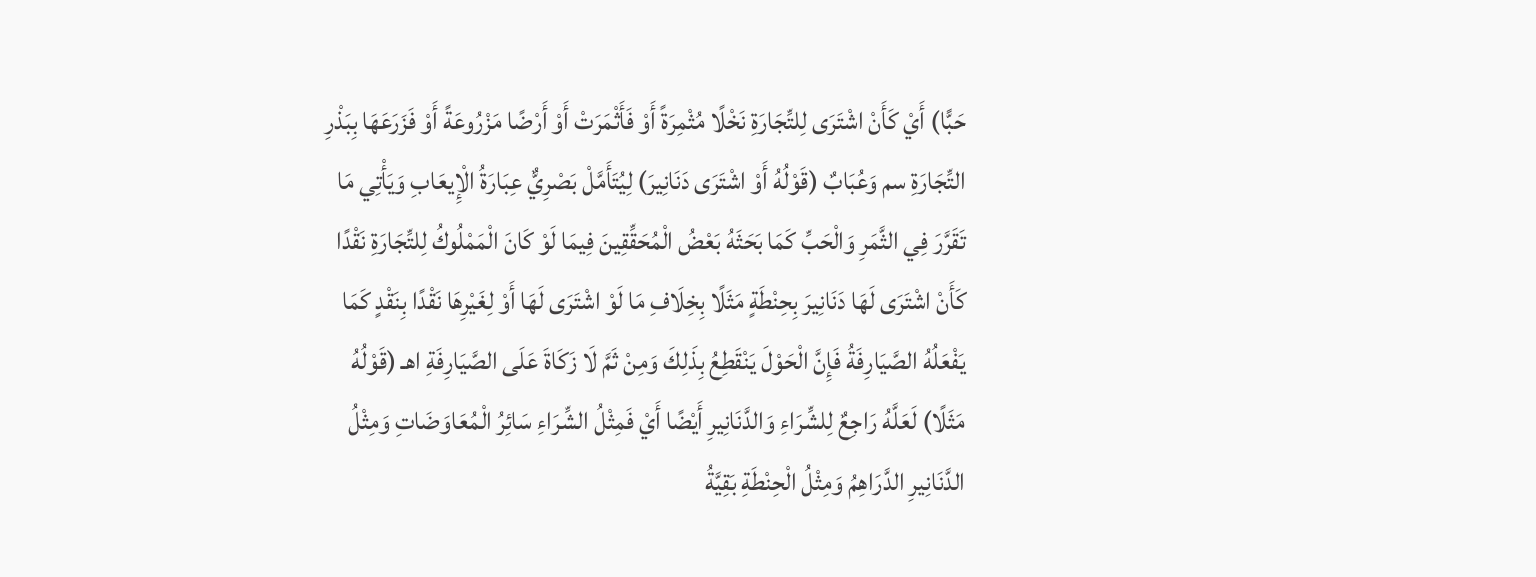حَبًّا) أَيْ كَأَنْ اشْتَرَى لِلتِّجَارَةِ نَخْلًا مُثْمِرَةً أَوْ فَأَثْمَرَتْ أَوْ أَرْضًا مَزْرُوعَةً أَوْ فَزَرَعَهَا بِبَذْرِ التِّجَارَةِ سم وَعُبَابٌ (قَوْلُهُ أَوْ اشْتَرَى دَنَانِيرَ) لِيُتَأَمَّلْ بَصْرِيٌّ عِبَارَةُ الْإِيعَابِ وَيَأْتِي مَا تَقَرَّرَ فِي الثَّمَرِ وَالْحَبِّ كَمَا بَحَثَهُ بَعْضُ الْمُحَقِّقِينَ فِيمَا لَوْ كَانَ الْمَمْلُوكُ لِلتِّجَارَةِ نَقْدًا كَأَنْ اشْتَرَى لَهَا دَنَانِيرَ بِحِنْطَةٍ مَثَلًا بِخِلَافِ مَا لَوْ اشْتَرَى لَهَا أَوْ لِغَيْرِهَا نَقْدًا بِنَقْدٍ كَمَا يَفْعَلُهُ الصَّيَارِفَةُ فَإِنَّ الْحَوْلَ يَنْقَطِعُ بِذَلِكَ وَمِنْ ثَمَّ لَا زَكَاةَ عَلَى الصَّيَارِفَةِ اهـ (قَوْلُهُ مَثَلًا) لَعَلَّهُ رَاجِعٌ لِلشِّرَاءِ وَالدَّنَانِيرِ أَيْضًا أَيْ فَمِثْلُ الشِّرَاءِ سَائِرُ الْمُعَاوَضَاتِ وَمِثْلُ الدَّنَانِيرِ الدَّرَاهِمُ وَمِثْلُ الْحِنْطَةِ بَقِيَّةُ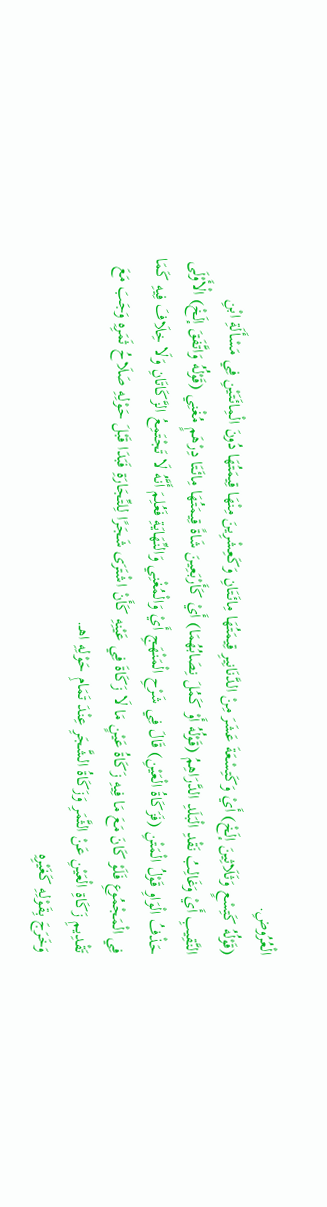الْعُرُوضِ.
(قَوْلُهُ كَتِسْعٍ وَثَلَاثِينَ إلَخْ) أَيْ وَكَتِسْعَةَ عَشَرَ مِنْ الدَّنَانِيرِ قِيمَتُهَا مِائَتَانِ وَكَعِشْرِينَ مِنْهَا قِيمَتُهَا دُونَ الْمِائَتَيْنِ فِي مَسْأَلَةِ ابْنِ النَّقِيبِ أَيْ وَغَالِبُ نَقْدِ الْبَلَدِ الدَّرَاهِمُ (قَوْلُهُ أَوْ كَمُلَ نِصَابُهُمَا) أَيْ كَأَرْبَعِينَ شَاةً قِيمَتُهَا مِائَتَا دِرْهَمٍ مُغْنِي (قَوْلُهُ وَاتَّفَقَ إلَخْ) الْأَوْلَى حَذْفُ الْوَاوِ قَوْلُ الْمَتْنِ (فَزَكَاةُ الْعَيْنِ) قَالَ فِي شَرْحِ الْمَنْهَجِ أَيْ وَالْمُغْنِي وَالنِّهَايَةِ فَعُلِمَ أَنَّهُ لَا تَجْتَمِعُ الزَّكَاتَانِ وَلَا خِلَافَ فِيهِ كَمَا فِي الْمَجْمُوعِ فَلَوْ كَانَ مَعَ مَا فِيهِ زَكَاةُ عَيْنٍ مَا لَا زَكَاةَ فِي عَيْنِهِ كَأَنْ اشْتَرَى شَجَرًا لِلتِّجَارَةِ فَبَدَا قَبْلَ حَوْلِهِ صَلَاحُ ثَمَرِهِ وَجَبَ مَعَ تَقْدِيمِ زَكَاةِ الْعَيْنِ عَنْ الثَّمَرِ وَزَكَاةُ الشَّجَرِ عِنْدَ تَمَامِ حَوْلِهِ اهـ.
وَخَرَجَ بِقَوْلِهِ كَغَيْرِهِ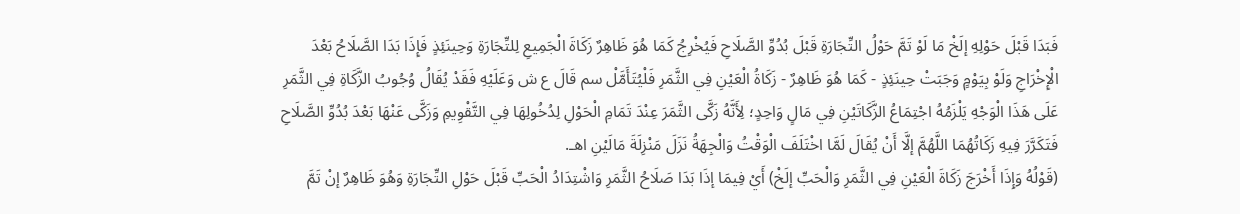فَبَدَا قَبْلَ حَوْلِهِ إلَخْ مَا لَوْ تَمَّ حَوْلُ التِّجَارَةِ قَبْلَ بُدُوِّ الصَّلَاحِ فَيُخْرِجُ كَمَا هُوَ ظَاهِرٌ زَكَاةَ الْجَمِيعِ لِلتِّجَارَةِ وَحِينَئِذٍ فَإِذَا بَدَا الصَّلَاحُ بَعْدَ الْإِخْرَاجِ وَلَوْ بِيَوْمٍ وَجَبَتْ حِينَئِذٍ - كَمَا هُوَ ظَاهِرٌ - زَكَاةُ الْعَيْنِ فِي الثَّمَرِ فَلْيُتَأَمَّلْ سم قَالَ ع ش وَعَلَيْهِ فَقَدْ يُقَالُ وُجُوبُ الزَّكَاةِ فِي الثَّمَرِ عَلَى هَذَا الْوَجْهِ يَلْزَمُهُ اجْتِمَاعُ الزَّكَاتَيْنِ فِي مَالٍ وَاحِدٍ؛ لِأَنَّهُ زَكَّى الثَّمَرَ عِنْدَ تَمَامِ الْحَوْلِ لِدُخُولِهَا فِي التَّقْوِيمِ وَزَكَّى عَنْهَا بَعْدَ بُدُوِّ الصَّلَاحِ فَتَكَرَّرَ فِيهِ زَكَاتُهُمَا اللَّهُمَّ إلَّا أَنْ يُقَالَ لَمَّا اخْتَلَفَ الْوَقْتُ وَالْجِهَةُ نَزَلَ مَنْزِلَةَ مَالَيْنِ اهـ.
(قَوْلُهُ وَإِذَا أَخْرَجَ زَكَاةَ الْعَيْنِ فِي الثَّمَرِ وَالْحَبِّ إلَخْ) أَيْ فِيمَا إذَا بَدَا صَلَاحُ الثَّمَرِ وَاشْتِدَادُ الْحَبِّ قَبْلَ حَوْلِ التِّجَارَةِ وَهُوَ ظَاهِرٌ إنْ تَمَّ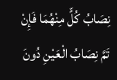نِصَابُ كُلٍّ مِنْهُمَا فَإِنْ تَمَّ نِصَابُ الْعَيْنِ دُونَ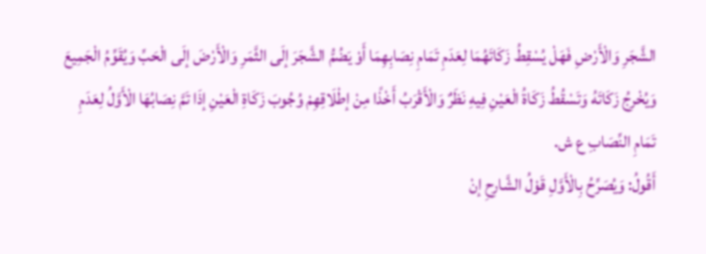الشَّجَرِ وَالْأَرْضِ فَهَلْ يُسْقِطُ زَكَاتَهُمَا لِعَدَمِ تَمَامِ نِصَابِهِمَا أَوْ يَضُمُّ الشَّجَرَ إلَى الثَّمَرِ وَالْأَرْضَ إلَى الْحَبِّ وَيُقَوِّمُ الْجَمِيعَ وَيُخْرِجُ زَكَاتَهُ وَتَسْقُطُ زَكَاةُ الْعَيْنِ فِيهِ نَظَرٌ وَالْأَقْرَبُ أَخْذًا مِنْ إطْلَاقِهِمْ وُجُوبَ زَكَاةِ الْعَيْنِ إذَا تَمَّ نِصَابُهَا الْأَوَّلُ لِعَدَمِ تَمَامِ النِّصَابِ ع ش.
أَقُولُ: وَيُصَرِّحُ بِالْأَوَّلِ قَوْلُ الشَّارِحِ إنْ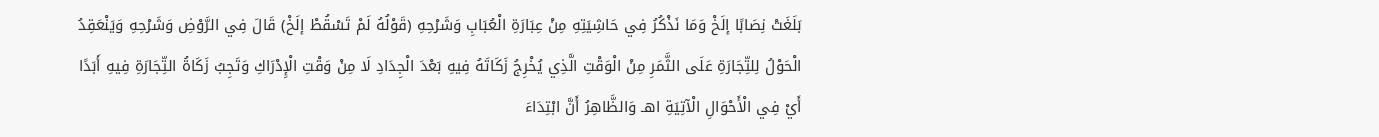بَلَغَتْ نِصَابًا إلَخْ وَمَا نَذْكُرُ فِي حَاشِيَتِهِ مِنْ عِبَارَةِ الْعُبَابِ وَشَرْحِهِ (قَوْلُهُ لَمْ تَسْقُطْ إلَخْ) قَالَ فِي الرَّوْضِ وَشَرْحِهِ وَيَنْعَقِدُ الْحَوْلُ لِلتِّجَارَةِ عَلَى الثَّمَرِ مِنْ الْوَقْتِ الَّذِي يُخْرِجُ زَكَاتَهُ فِيهِ بَعْدَ الْجِدَادِ لَا مِنْ وَقْتِ الْإِدْرَاكِ وَتَجِبُ زَكَاةُ التِّجَارَةِ فِيهِ أَبَدًا أَيْ فِي الْأَحْوَالِ الْآتِيَةِ اهـ وَالظَّاهِرُ أَنَّ ابْتِدَاءَ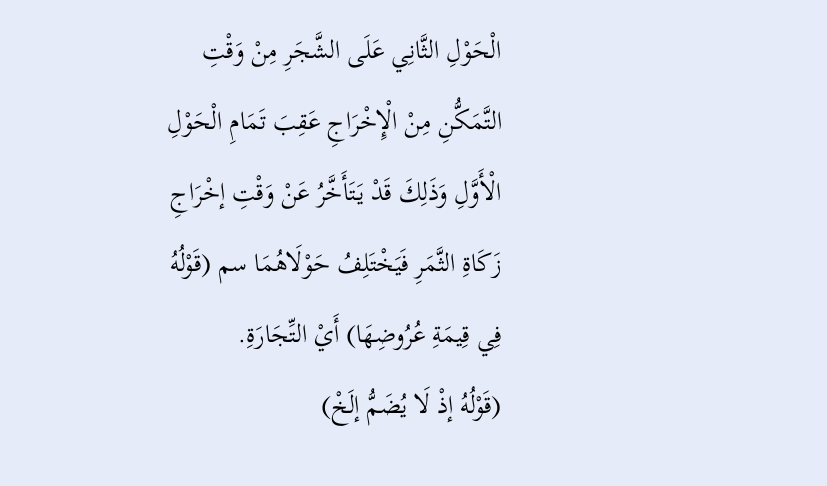الْحَوْلِ الثَّانِي عَلَى الشَّجَرِ مِنْ وَقْتِ التَّمَكُّنِ مِنْ الْإِخْرَاجِ عَقِبَ تَمَامِ الْحَوْلِ الْأَوَّلِ وَذَلِكَ قَدْ يَتَأَخَّرُ عَنْ وَقْتِ إخْرَاجِ زَكَاةِ الثَّمَرِ فَيَخْتَلِفُ حَوْلَاهُمَا سم (قَوْلُهُ فِي قِيمَةِ عُرُوضِهَا) أَيْ التِّجَارَةِ.
(قَوْلُهُ إذْ لَا يُضَمُّ إلَخْ)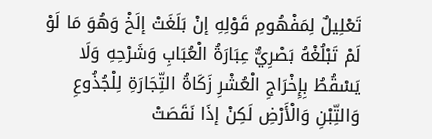تَعْلِيلٌ لِمَفْهُومِ قَوْلِهِ إنْ بَلَغَتْ إلَخْ وَهُوَ مَا لَوْ لَمْ تَبْلُغْهُ بَصْرِيٌّ عِبَارَةُ الْعُبَابِ وَشَرْحِهِ وَلَا يَسْقُطُ بِإِخْرَاجِ الْعُشْرِ زَكَاةُ التِّجَارَةِ لِلْجُذُوعِ وَالتِّبْنِ وَالْأَرْضِ لَكِنْ إذَا نَقَصَتْ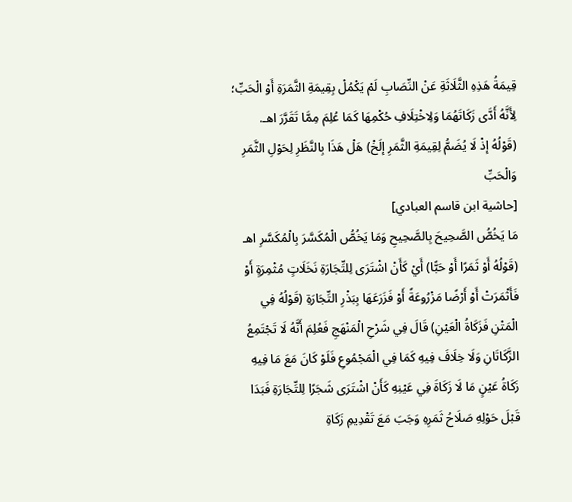قِيمَةُ هَذِهِ الثَّلَاثَةِ عَنْ النِّصَابِ لَمْ يَكْمُلْ بِقِيمَةِ الثَّمَرَةِ أَوْ الْحَبِّ؛ لِأَنَّهُ أَدَّى زَكَاتَهُمَا وَلِاخْتِلَافِ حُكْمِهَا كَمَا عُلِمَ مِمَّا تَقَرَّرَ اهـ.
(قَوْلُهُ إذْ لَا يُضَمُّ لِقِيمَةِ الثَّمَرِ إلَخْ) هَلْ هَذَا بِالنَّظَرِ لِحَوْلِ الثَّمَرِ وَالْحَبِّ
[حاشية ابن قاسم العبادي]
مَا يَخُصُّ الصَّحِيحَ بِالصَّحِيحِ وَمَا يَخُصُّ الْمُكَسَّرَ بِالْمُكَسَّرِ اهـ
(قَوْلُهُ أَوْ ثَمَرًا أَوْ حَبًّا) أَيْ كَأَنْ اشْتَرَى لِلتِّجَارَةِ نَخَلَاتٍ مُثْمِرَةٍ أَوْ فَأَثْمَرَتْ أَوْ أَرْضًا مَزْرُوعَةً أَوْ فَزَرَعَهَا بِبَذْرِ التِّجَارَةِ (قَوْلُهُ فِي الْمَتْنِ فَزَكَاةُ الْعَيْنِ) قَالَ فِي شَرْحِ الْمَنْهَجِ فَعُلِمَ أَنَّهُ لَا تَجْتَمِعُ الزَّكَاتَانِ وَلَا خِلَافَ فِيهِ كَمَا فِي الْمَجْمُوعِ فَلَوْ كَانَ مَعَ مَا فِيهِ زَكَاةُ عَيْنٍ مَا لَا زَكَاةَ فِي عَيْنِهِ كَأَنْ اشْتَرَى شَجَرًا لِلتِّجَارَةِ فَبَدَا قَبْلَ حَوْلِهِ صَلَاحُ ثَمَرِهِ وَجَبَ مَعَ تَقْدِيمِ زَكَاةِ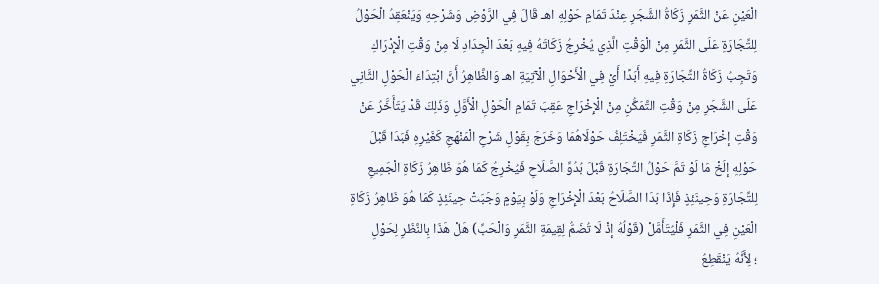الْعَيْنِ عَنْ الثَّمَرِ زَكَاةُ الشَّجَرِ عِنْدَ تَمَامِ حَوْلِهِ اهـ قَالَ فِي الرَّوْضِ وَشَرْحِهِ وَيَنْعَقِدُ الْحَوْلُ لِلتِّجَارَةِ عَلَى الثَّمَرِ مِنْ الْوَقْتِ الَّذِي يُخْرِجُ زَكَاتَهُ فِيهِ بَعْدَ الْجِدَادِ لَا مِنْ وَقْتِ الْإِدْرَاكِ وَتَجِبُ زَكَاةُ التِّجَارَةِ فِيهِ أَبَدًا أَيْ فِي الْأَحْوَالِ الْآتِيَةِ اهـ وَالظَّاهِرُ أَنَّ ابْتِدَاءَ الْحَوْلِ الثَّانِي عَلَى الشَّجَرِ مِنْ وَقْتِ التَّمَكُّنِ مِنْ الْإِخْرَاجِ عَقِبَ تَمَامِ الْحَوْلِ الْأَوَّلِ وَذَلِكَ قَدْ يَتَأَخَّرُ عَنْ وَقْتِ إخْرَاجِ زَكَاةِ الثَّمَرِ فَيَخْتَلِفُ حَوْلَاهُمَا وَخَرَجَ بِقَوْلِ شَرْحِ الْمَنْهَجِ كَغَيْرِهِ فَبَدَا قَبْلَ حَوْلِهِ إلَخْ مَا لَوْ تَمَّ حَوْلُ التِّجَارَةِ قَبْلَ بُدُوِّ الصَّلَاحِ فَيُخْرِجُ كَمَا هُوَ ظَاهِرُ زَكَاةِ الْجَمِيعِ لِلتِّجَارَةِ وَحِينَئِذٍ فَإِذَا بَدَا الصَّلَاحُ بَعْدَ الْإِخْرَاجِ وَلَوْ بِيَوْمٍ وَجَبَتْ حِينَئِذٍ كَمَا هُوَ ظَاهِرُ زَكَاةِ الْعَيْنِ فِي الثَّمَرِ فَلْيُتَأَمَّلْ (قَوْلُهُ إذْ لَا تُضَمُّ لِقِيمَةِ الثَّمَرِ وَالْحَبِّ) هَلْ هَذَا بِالنَّظَرِ لِحَوْلِ
؛ لِأَنَّهُ يَنْقَطِعُ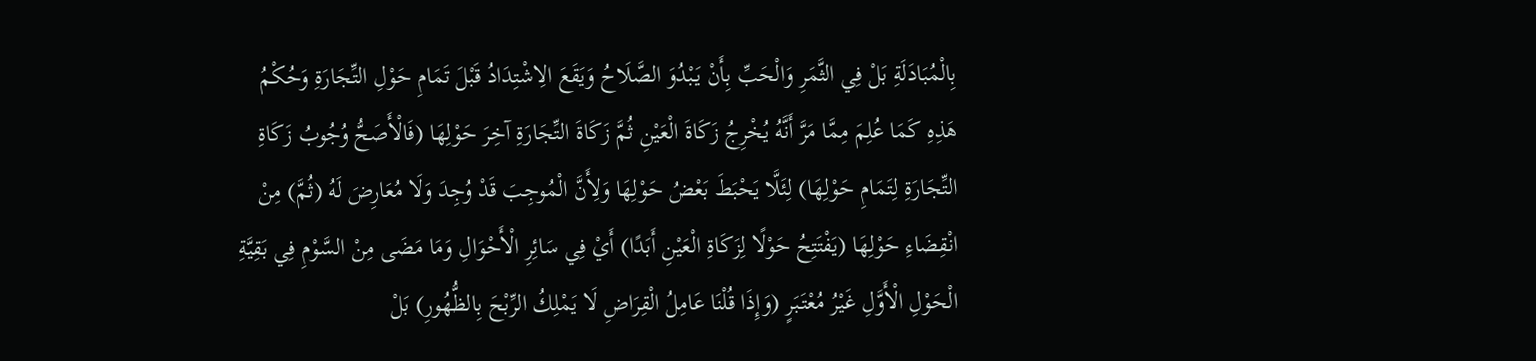بِالْمُبَادَلَةِ بَلْ فِي الثَّمَرِ وَالْحَبِّ بِأَنْ يَبْدُوَ الصَّلَاحُ وَيَقَعَ الِاشْتِدَادُ قَبْلَ تَمَامِ حَوْلِ التِّجَارَةِ وَحُكْمُ هَذِهِ كَمَا عُلِمَ مِمَّا مَرَّ أَنَّهُ يُخْرِجُ زَكَاةَ الْعَيْنِ ثُمَّ زَكَاةَ التِّجَارَةِ آخِرَ حَوْلِهَا (فَالْأَصَحُّ وُجُوبُ زَكَاةِ التِّجَارَةِ لِتَمَامِ حَوْلِهَا) لِئَلَّا يَحْبَطَ بَعْضُ حَوْلِهَا وَلِأَنَّ الْمُوجِبَ قَدْ وُجِدَ وَلَا مُعَارِضَ لَهُ (ثُمَّ) مِنْ انْقِضَاءِ حَوْلِهَا (يَفْتَتِحُ حَوْلًا لِزَكَاةِ الْعَيْنِ أَبَدًا) أَيْ فِي سَائِرِ الْأَحْوَالِ وَمَا مَضَى مِنْ السَّوْمِ فِي بَقِيَّةِ الْحَوْلِ الْأَوَّلِ غَيْرُ مُعْتَبَرٍ (وَإِذَا قُلْنَا عَامِلُ الْقِرَاضِ لَا يَمْلِكُ الرِّبْحَ بِالظُّهُورِ) بَلْ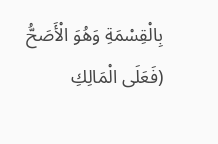بِالْقِسْمَةِ وَهُوَ الْأَصَحُّ (فَعَلَى الْمَالِكِ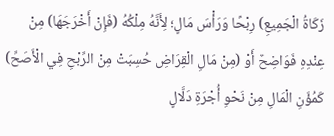زَكَاةُ الْجَمِيعِ) رِبْحًا وَرَأْسَ مَالٍ؛ لِأَنَّهُ مِلْكُهُ (فَإِنْ أَخْرَجَهَا) مِنْ عِنْدِهِ فَوَاضِحٌ أَوْ (مِنْ مَالِ الْقِرَاضِ حُسِبَتْ مِنْ الرِّبْحِ فِي الْأَصَحِّ) كَمُؤَنِ الْمَالِ مِنْ نَحْوِ أُجْرَةِ دَلَّالٍ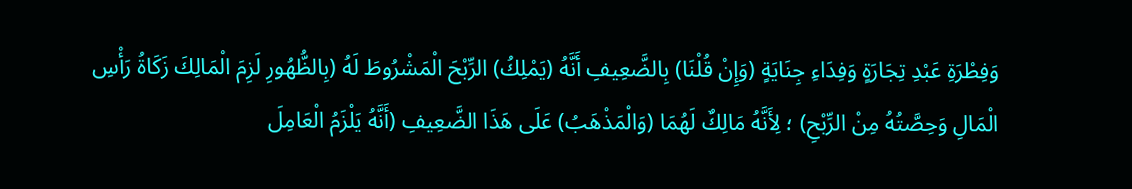وَفِطْرَةِ عَبْدِ تِجَارَةٍ وَفِدَاءِ جِنَايَةٍ (وَإِنْ قُلْنَا) بِالضَّعِيفِ أَنَّهُ (يَمْلِكُ) الرِّبْحَ الْمَشْرُوطَ لَهُ (بِالظُّهُورِ لَزِمَ الْمَالِكَ زَكَاةُ رَأْسِ الْمَالِ وَحِصَّتُهُ مِنْ الرِّبْحِ) ؛ لِأَنَّهُ مَالِكٌ لَهُمَا (وَالْمَذْهَبُ) عَلَى هَذَا الضَّعِيفِ (أَنَّهُ يَلْزَمُ الْعَامِلَ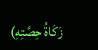زَكَاةُ حِصَّتِهِ)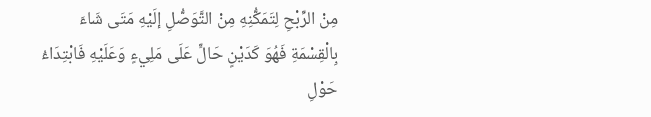مِنْ الرِّبْحِ لِتَمَكُّنِهِ مِنْ التَّوَصُّلِ إلَيْهِ مَتَى شَاءَ بِالْقِسْمَةِ فَهُوَ كَدَيْنٍ حَالٍّ عَلَى مَلِيءٍ وَعَلَيْهِ فَابْتِدَاءُ حَوْلِ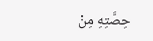حِصَّتِهِ مِنْ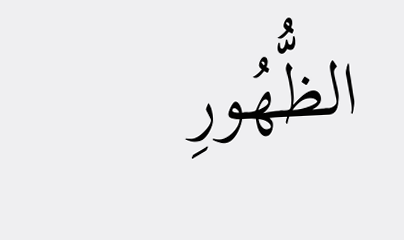الظُّهُورِ